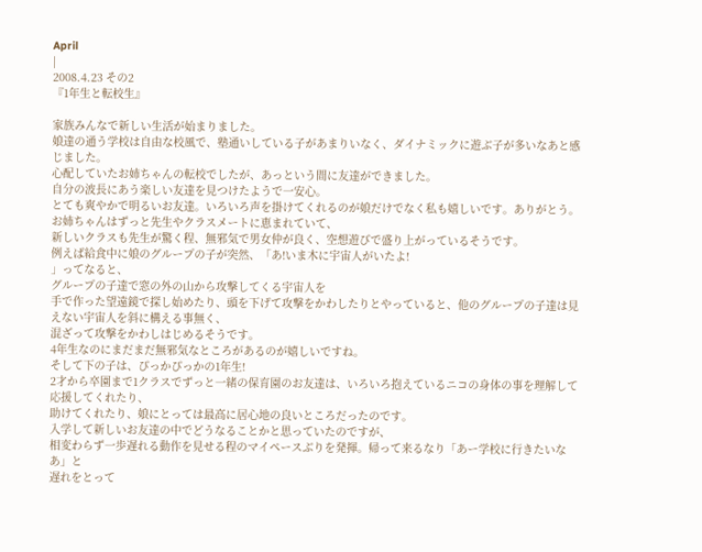April
|
2008.4.23 その2
『1年生と転校生』

家族みんなで新しい生活が始まりました。
娘達の通う学校は自由な校風で、塾通いしている子があまりいなく、ダイナミックに遊ぶ子が多いなあと感じました。
心配していたお姉ちゃんの転校でしたが、あっという間に友達ができました。
自分の波長にあう楽しい友達を見つけたようで一安心。
とても爽やかで明るいお友達。いろいろ声を掛けてくれるのが娘だけでなく私も嬉しいです。ありがとう。
お姉ちゃんはずっと先生やクラスメートに恵まれていて、
新しいクラスも先生が驚く程、無邪気で男女仲が良く、空想遊びで盛り上がっているそうです。
例えば給食中に娘のグループの子が突然、「あ!いま木に宇宙人がいたよ!
」ってなると、
グループの子達で窓の外の山から攻撃してくる宇宙人を
手で作った望遠鏡で探し始めたり、頭を下げて攻撃をかわしたりとやっていると、他のグループの子達は見えない宇宙人を斜に構える事無く、
混ざって攻撃をかわしはじめるそうです。
4年生なのにまだまだ無邪気なところがあるのが嬉しいですね。
そして下の子は、ぴっかぴっかの1年生!
2才から卒園まで1クラスでずっと一緒の保育園のお友達は、いろいろ抱えているニコの身体の事を理解して応援してくれたり、
助けてくれたり、娘にとっては最高に居心地の良いところだったのです。
入学して新しいお友達の中でどうなることかと思っていたのですが、
相変わらず一歩遅れる動作を見せる程のマイペースぶりを発揮。帰って来るなり「あー学校に行きたいなあ」と
遅れをとって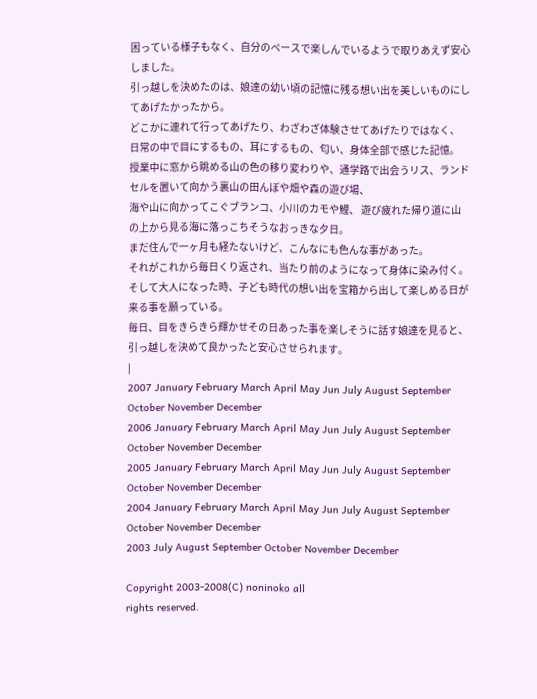困っている様子もなく、自分のペースで楽しんでいるようで取りあえず安心しました。
引っ越しを決めたのは、娘達の幼い頃の記憶に残る想い出を美しいものにしてあげたかったから。
どこかに連れて行ってあげたり、わざわざ体験させてあげたりではなく、
日常の中で目にするもの、耳にするもの、匂い、身体全部で感じた記憶。
授業中に窓から眺める山の色の移り変わりや、通学路で出会うリス、ランドセルを置いて向かう裏山の田んぼや畑や森の遊び場、
海や山に向かってこぐブランコ、小川のカモや鯉、 遊び疲れた帰り道に山の上から見る海に落っこちそうなおっきな夕日。
まだ住んで一ヶ月も経たないけど、こんなにも色んな事があった。
それがこれから毎日くり返され、当たり前のようになって身体に染み付く。
そして大人になった時、子ども時代の想い出を宝箱から出して楽しめる日が来る事を願っている。
毎日、目をきらきら輝かせその日あった事を楽しそうに話す娘達を見ると、引っ越しを決めて良かったと安心させられます。
|
2007 January February March April May Jun July August September October November December
2006 January February March April May Jun July August September October November December
2005 January February March April May Jun July August September October November December
2004 January February March April May Jun July August September October November December
2003 July August September October November December

Copyright 2003-2008(C) noninoko all
rights reserved.